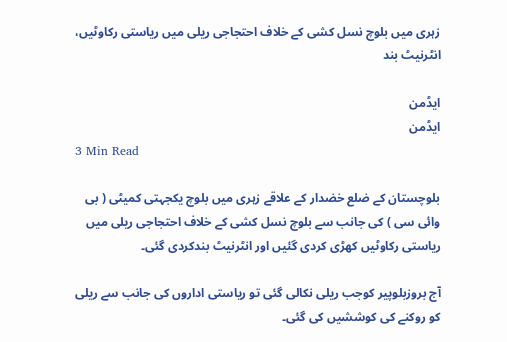زہری میں بلوچ نسل کشی کے خلاف احتجاجی ریلی میں ریاستی رکاوٹیں، انٹرنیٹ بند

ایڈمن
ایڈمن
3 Min Read

بلوچستان کے ضلع خضدار کے علاقے زہری میں بلوچ یکجہتی کمیٹی ( بی وائی سی ) کی جانب سے بلوچ نسل کشی کے خلاف احتجاجی ریلی میں ریاستی رکاوٹیں کھڑی کردی گئیں اور انٹرنیٹ بندکردی گئی۔

آج بروزبلوپیر کوجب ریلی نکالی گئی تو ریاستی اداروں کی جانب سے ریلی کو روکنے کی کوششیں کی گئی۔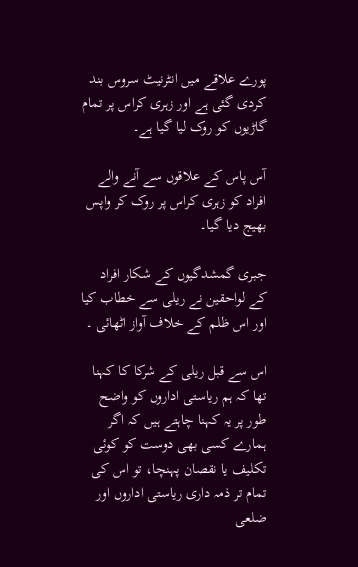پورے علاقے میں انٹرنیٹ سروس بند کردی گئی ہے اور زہری کراس پر تمام گاڑیوں کو روک لیا گیا ہے۔

آس پاس کے علاقوں سے آنے والے افراد کو زہری کراس پر روک کر واپس بھیج دیا گیا۔

جبری گمشدگیوں کے شکار افراد کے لواحقین نے ریلی سے خطاب کیا اور اس ظلم کے خلاف آواز اٹھائی ۔

اس سے قبل ریلی کے شرکا کا کہنا تھا کہ ہم ریاستی اداروں کو واضح طور پر یہ کہنا چاہتے ہیں کہ اگر ہمارے کسی بھی دوست کو کوئی تکلیف یا نقصان پہنچا، تو اس کی تمام تر ذمہ داری ریاستی اداروں اور ضلعی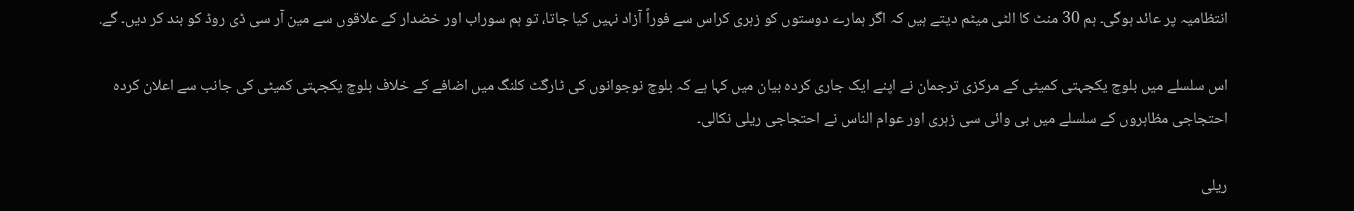انتظامیہ پر عائد ہوگی۔ ہم 30 منٹ کا الٹی میٹم دیتے ہیں کہ اگر ہمارے دوستوں کو زہری کراس سے فوراً آزاد نہیں کیا جاتا، تو ہم سوراب اور خضدار کے علاقوں سے مین آر سی ڈی روڈ کو بند کر دیں۔ گے.

اس سلسلے میں بلوچ یکجہتی کمیٹی کے مرکزی ترجمان نے اپنے ایک جاری کردہ بیان میں کہا ہے کہ بلوچ نوجوانوں کی ٹارگٹ کلنگ میں اضافے کے خلاف بلوچ یکجہتی کمیٹی کی جانب سے اعلان کردہ احتجاجی مظاہروں کے سلسلے میں بی وائی سی زہری اور عوام الناس نے احتجاجی ریلی نکالی۔

ریلی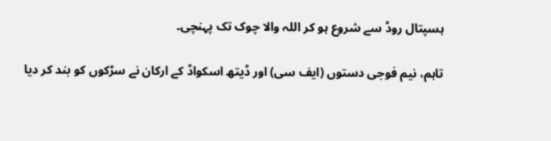ہسپتال روڈ سے شروع ہو کر اللہ والا چوک تک پہنچی۔

تاہم، نیم فوجی دستوں (ایف سی) اور ڈیتھ اسکواڈ کے ارکان نے سڑکوں کو بند کر دیا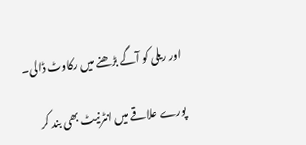اور ریلی کو آگے بڑھنے میں رکاوٹ ڈالی۔

پورے علاقے میں انٹرنیٹ بھی بند کر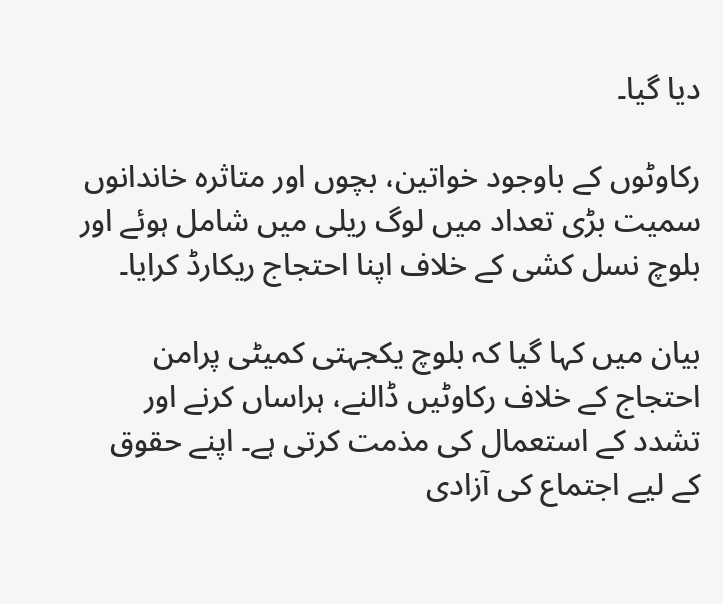دیا گیا۔

رکاوٹوں کے باوجود خواتین، بچوں اور متاثرہ خاندانوں سمیت بڑی تعداد میں لوگ ریلی میں شامل ہوئے اور بلوچ نسل کشی کے خلاف اپنا احتجاج ریکارڈ کرایا۔

بیان میں کہا گیا کہ بلوچ یکجہتی کمیٹی پرامن احتجاج کے خلاف رکاوٹیں ڈالنے، ہراساں کرنے اور تشدد کے استعمال کی مذمت کرتی ہے۔ اپنے حقوق کے لیے اجتماع کی آزادی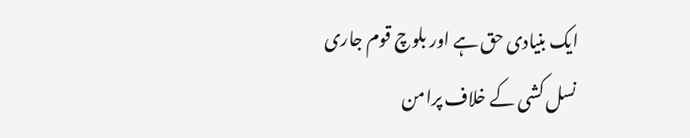ایک بنیادی حق ہے اور بلوچ قوم جاری نسل کشی کے خلاف پرامن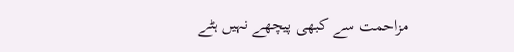مزاحمت سے کبھی پیچھے نہیں ہٹے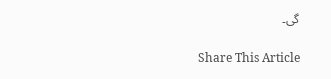گی۔

Share This Article